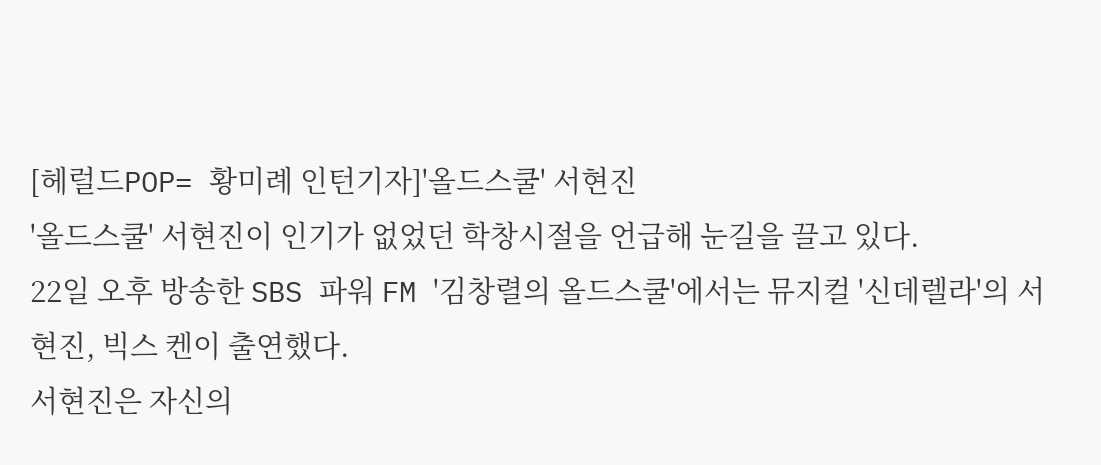[헤럴드POP= 황미례 인턴기자]'올드스쿨' 서현진
'올드스쿨' 서현진이 인기가 없었던 학창시절을 언급해 눈길을 끌고 있다.
22일 오후 방송한 SBS 파워 FM '김창렬의 올드스쿨'에서는 뮤지컬 '신데렐라'의 서현진, 빅스 켄이 출연했다.
서현진은 자신의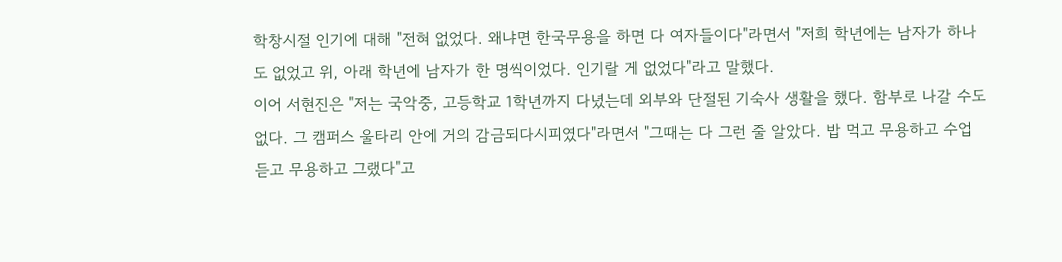학창시절 인기에 대해 "전혀 없었다. 왜냐면 한국무용을 하면 다 여자들이다"라면서 "저희 학년에는 남자가 하나도 없었고 위, 아래 학년에 남자가 한 명씩이었다. 인기랄 게 없었다"라고 말했다.
이어 서현진은 "저는 국악중, 고등학교 1학년까지 다녔는데 외부와 단절된 기숙사 생활을 했다. 함부로 나갈 수도 없다. 그 캠퍼스 울타리 안에 거의 감금되다시피였다"라면서 "그때는 다 그런 줄 알았다. 밥 먹고 무용하고 수업 듣고 무용하고 그랬다"고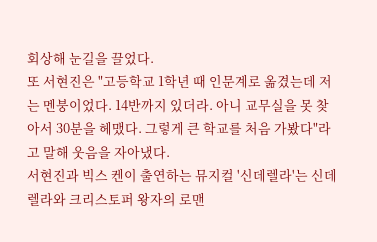회상해 눈길을 끌었다.
또 서현진은 "고등학교 1학년 때 인문계로 옮겼는데 저는 멘붕이었다. 14반까지 있더라. 아니 교무실을 못 찾아서 30분을 헤맸다. 그렇게 큰 학교를 처음 가봤다"라고 말해 웃음을 자아냈다.
서현진과 빅스 켄이 출연하는 뮤지컬 '신데렐라'는 신데렐라와 크리스토퍼 왕자의 로맨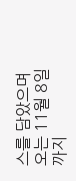스를 담았으며 오는 11월 8일까지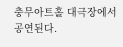충무아트홀 대극장에서 공연된다.